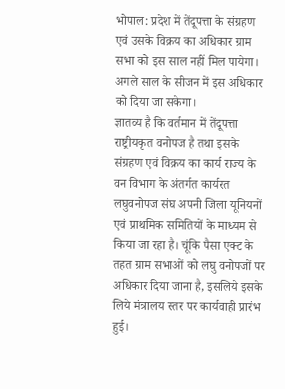भोपाल: प्रदेश में तेंदूपत्ता के संग्रहण एवं उसके विक्रय का अधिकार ग्राम सभा को इस साल नहीं मिल पायेगा। अगले साल के सीजन में इस अधिकार को दिया जा सकेगा।
ज्ञातव्य है कि वर्तमान में तेंदूपत्ता राष्ट्रीयकृत वनोपज है तथा इसके संग्रहण एवं विक्रय का कार्य राज्य के वन विभाग के अंतर्गत कार्यरत लघुवनोपज संघ अपनी जिला यूनियनों एवं प्राथमिक समितियों के माध्यम से किया जा रहा है। चूंकि पैसा एक्ट के तहत ग्राम सभाओं को लघु वनोपजों पर अधिकार दिया जाना है, इसलिये इसके लिये मंत्रालय स्तर पर कार्यवाही प्रारंभ हुई।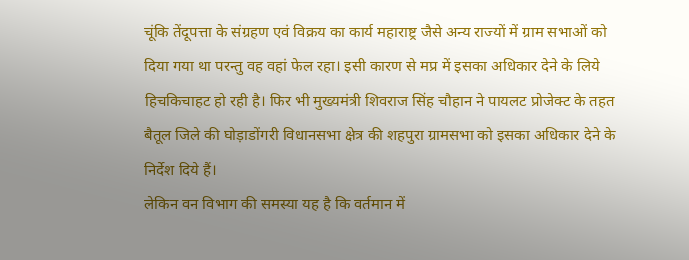चूंकि तेंदूपत्ता के संग्रहण एवं विक्रय का कार्य महाराष्ट्र जैसे अन्य राज्यों में ग्राम सभाओं को दिया गया था परन्तु वह वहां फेल रहा। इसी कारण से मप्र में इसका अधिकार देने के लिये हिचकिचाहट हो रही है। फिर भी मुख्यमंत्री शिवराज सिंह चौहान ने पायलट प्रोजेक्ट के तहत बैतूल जिले की घोड़ाडोंगरी विधानसभा क्षेत्र की शहपुरा ग्रामसभा को इसका अधिकार देने के निर्देश दिये हैं।
लेकिन वन विभाग की समस्या यह है कि वर्तमान में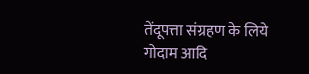तेंदूपत्ता संग्रहण के लिये गोदाम आदि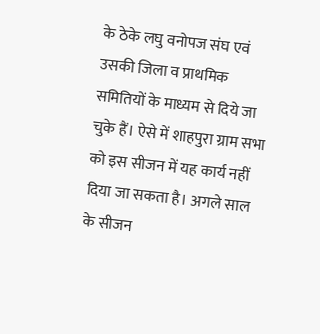के ठेके लघु वनोपज संघ एवं उसकी जिला व प्राथमिक समितियों के माध्यम से दिये जा चुके हैं। ऐसे में शाहपुरा ग्राम सभा को इस सीजन में यह कार्य नहीं दिया जा सकता है। अगले साल के सीजन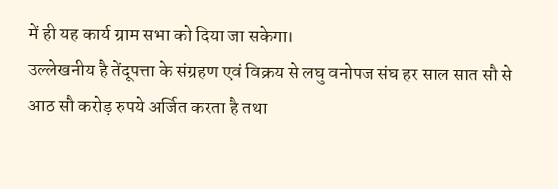में ही यह कार्य ग्राम सभा को दिया जा सकेगा।
उल्लेखनीय है तेंदूपत्ता के संग्रहण एवं विक्रय से लघु वनोपज संघ हर साल सात सौ से आठ सौ करोड़ रुपये अर्जित करता है तथा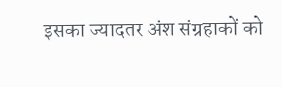इसका ज्यादतर अंश संग्रहाकों को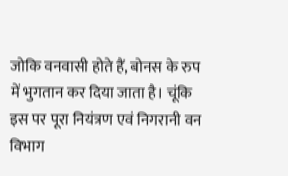जोकि वनवासी होते हैं, बोनस के रुप में भुगतान कर दिया जाता है। चूंकि इस पर पूरा नियंत्रण एवं निगरानी वन विभाग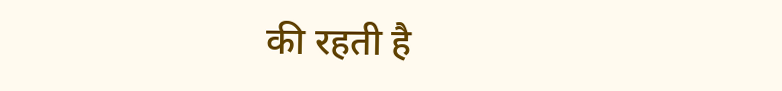की रहती है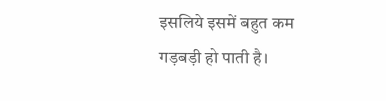इसलिये इसमें बहुत कम गड़बड़ी हो पाती है।